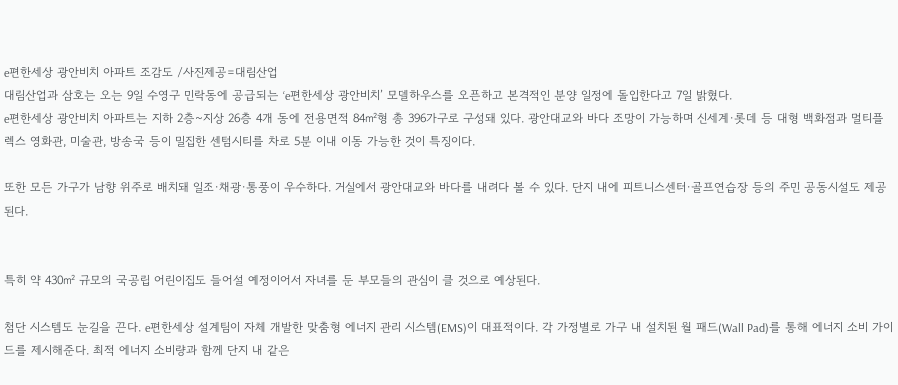e편한세상 광안비치 아파트 조감도 /사진제공=대림산업
대림산업과 삼호는 오는 9일 수영구 민락동에 공급되는 ‘e편한세상 광안비치’ 모델하우스를 오픈하고 본격적인 분양 일정에 돌입한다고 7일 밝혔다.
e편한세상 광안비치 아파트는 지하 2층~지상 26층 4개 동에 전용면적 84㎡형 총 396가구로 구성돼 있다. 광안대교와 바다 조망이 가능하며 신세계·롯데 등 대형 백화점과 멀티플렉스 영화관, 미술관, 방송국 등이 밀집한 센텀시티를 차로 5분 이내 이동 가능한 것이 특징이다.

또한 모든 가구가 남향 위주로 배치돼 일조·채광·통풍이 우수하다. 거실에서 광안대교와 바다를 내려다 볼 수 있다. 단지 내에 피트니스센터·골프연습장 등의 주민 공동시설도 제공된다.


특히 약 430㎡ 규모의 국공립 어린이집도 들어설 예정이어서 자녀를 둔 부모들의 관심이 클 것으로 예상된다.

첨단 시스템도 눈길을 끈다. e편한세상 설계팀이 자체 개발한 맞춤형 에너지 관리 시스템(EMS)이 대표적이다. 각 가정별로 가구 내 설치된 월 패드(Wall Pad)를 통해 에너지 소비 가이드를 제시해준다. 최적 에너지 소비량과 함께 단지 내 같은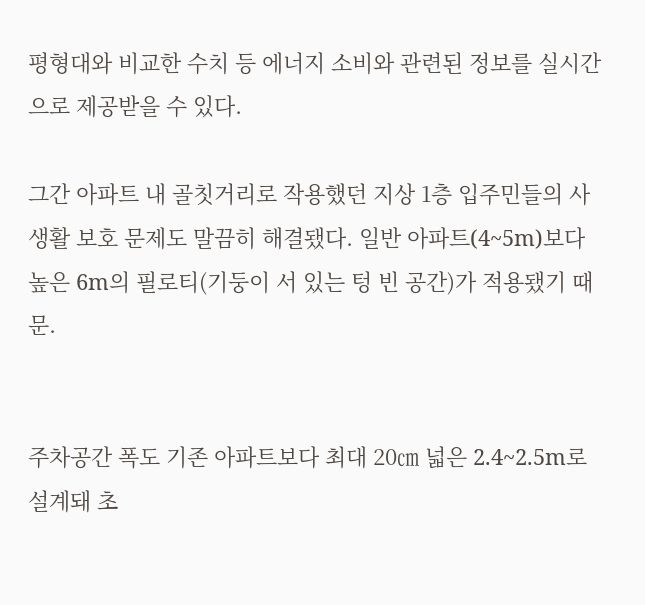평형대와 비교한 수치 등 에너지 소비와 관련된 정보를 실시간으로 제공받을 수 있다.

그간 아파트 내 골칫거리로 작용했던 지상 1층 입주민들의 사생활 보호 문제도 말끔히 해결됐다. 일반 아파트(4~5m)보다 높은 6m의 필로티(기둥이 서 있는 텅 빈 공간)가 적용됐기 때문.


주차공간 폭도 기존 아파트보다 최대 20㎝ 넓은 2.4~2.5m로 설계돼 초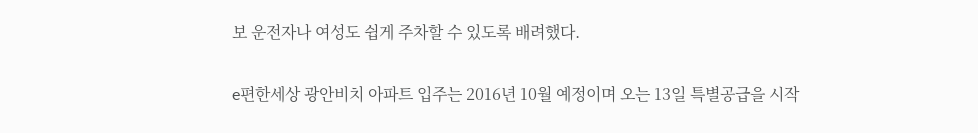보 운전자나 여성도 쉽게 주차할 수 있도록 배려했다.

e편한세상 광안비치 아파트 입주는 2016년 10월 예정이며 오는 13일 특별공급을 시작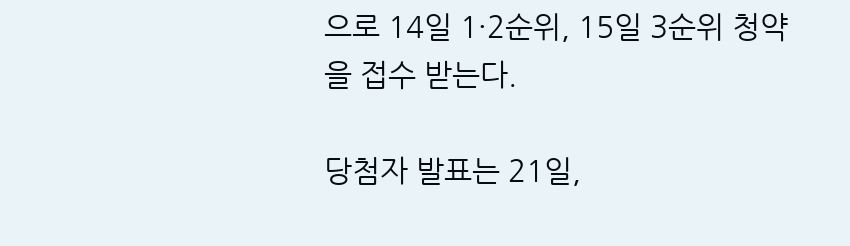으로 14일 1·2순위, 15일 3순위 청약을 접수 받는다.

당첨자 발표는 21일,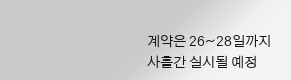계약은 26~28일까지 사흘간 실시될 예정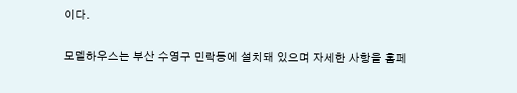이다.

모델하우스는 부산 수영구 민락동에 설치돼 있으며 자세한 사항을 홈페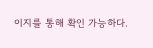이지를 통해 확인 가능하다.